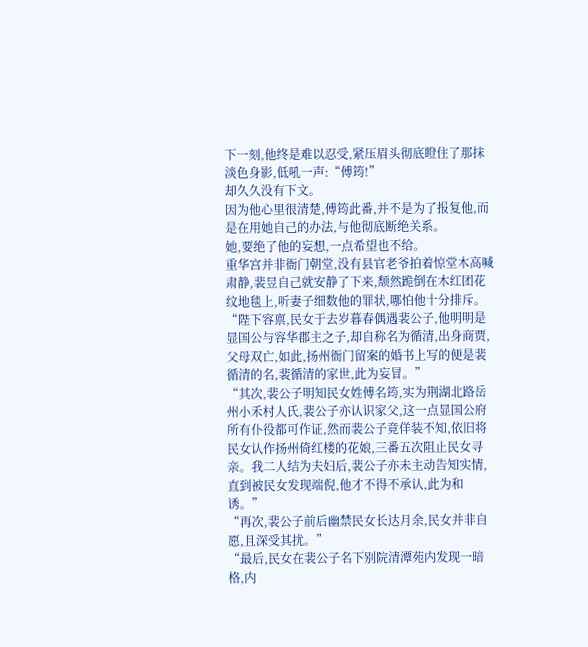下一刻,他终是难以忍受,紧压眉头彻底瞪住了那抹淡色身影,低吼一声:“傅筠!”
却久久没有下文。
因为他心里很清楚,傅筠此番,并不是为了报复他,而是在用她自己的办法,与他彻底断绝关系。
她,要绝了他的妄想,一点希望也不给。
重华宫并非衙门朝堂,没有县官老爷拍着惊堂木高喊肃静,裴昱自己就安静了下来,颓然跪倒在木红团花纹地毯上,听妻子细数他的罪状,哪怕他十分排斥。
“陛下容禀,民女于去岁暮春偶遇裴公子,他明明是显国公与容华郡主之子,却自称名为循清,出身商贾,父母双亡,如此,扬州衙门留案的婚书上写的便是裴循清的名,裴循清的家世,此为妄冒。”
“其次,裴公子明知民女姓傅名筠,实为荆湖北路岳州小禾村人氏,裴公子亦认识家父,这一点显国公府所有仆役都可作证,然而裴公子竟佯装不知,依旧将民女认作扬州倚红楼的花娘,三番五次阻止民女寻亲。我二人结为夫妇后,裴公子亦未主动告知实情,直到被民女发现端倪,他才不得不承认,此为和诱。”
“再次,裴公子前后幽禁民女长达月余,民女并非自愿,且深受其扰。”
“最后,民女在裴公子名下别院清潭苑内发现一暗格,内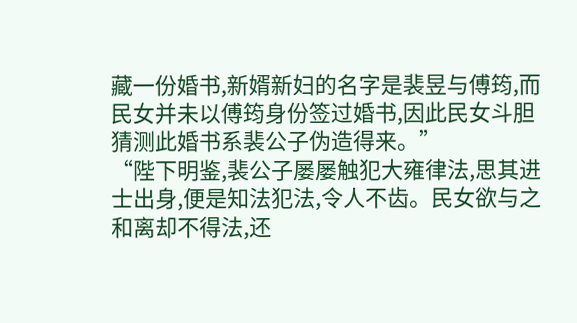藏一份婚书,新婿新妇的名字是裴昱与傅筠,而民女并未以傅筠身份签过婚书,因此民女斗胆猜测此婚书系裴公子伪造得来。”
“陛下明鉴,裴公子屡屡触犯大雍律法,思其进士出身,便是知法犯法,令人不齿。民女欲与之和离却不得法,还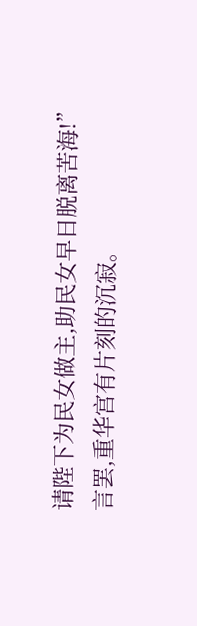请陛下为民女做主,助民女早日脱离苦海!”
言罢,重华宫有片刻的沉寂。